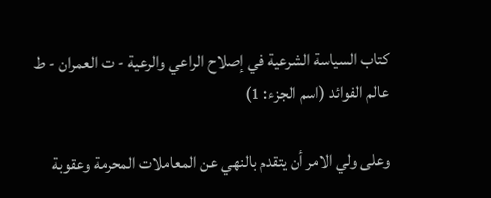كتاب السياسة الشرعية في إصلاح الراعي والرعية - ت العمران - ط عالم الفوائد (اسم الجزء: 1)

وعلى ولي الامر أن يتقدم بالنهي عن المعاملات المحرمة وعقوبة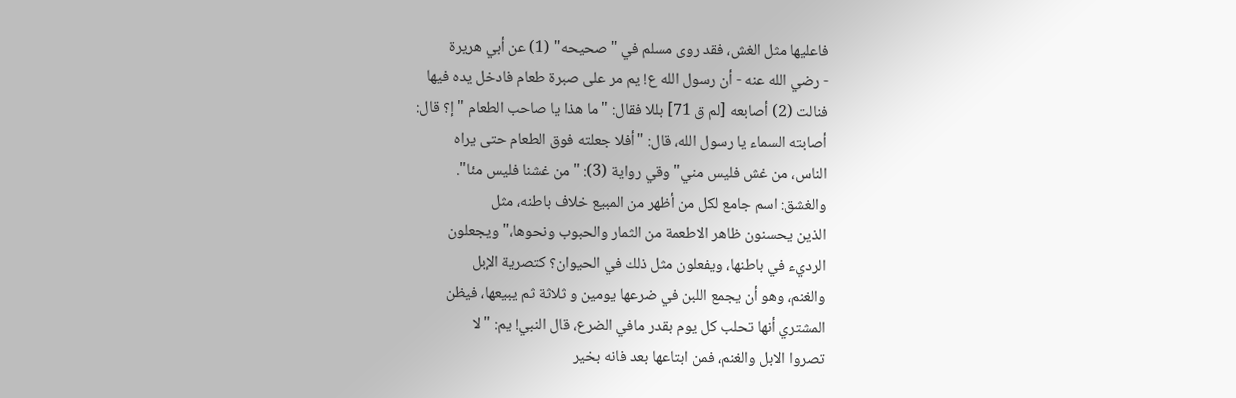فاعليها مثل الغش، فقد روى مسلم في "صحيحه" (1) عن أبي هريرة
- رضي الله عنه - أن رسول الله ع! يم مر على صبرة طعام فادخل يده فيها
فنالت (2) أصابعه [لم ق 71] بللا فقال: " ما هذا يا صاحب الطعام " إ؟ قال:
أصابته السماء يا رسول الله، قال: "أفلا جعلته فوق الطعام حتى يراه
الناس، من غش فليس مني" وقي رواية (3): "من غشنا فليس مئا".
والغشق: اسم جامع لكل من أظهر من المبيع خلاف باطنه، مثل
الذين يحسنون ظاهر الاطعمة من الثمار والحبوب ونحوها،" ويجعلون
الرديء في باطنها، ويفعلون مثل ذلك في الحيوان؟ كتصرية الإبل
والغنم، وهو أن يجمع اللبن في ضرعها يومين و ثلاثة ثم يبيعها، فيظن
المشتري أنها تحلب كل يوم بقدر مافي الضرع، قال النبي! يم: "لا
تصروا الابل والغنم، فمن ابتاعها بعد فانه بخير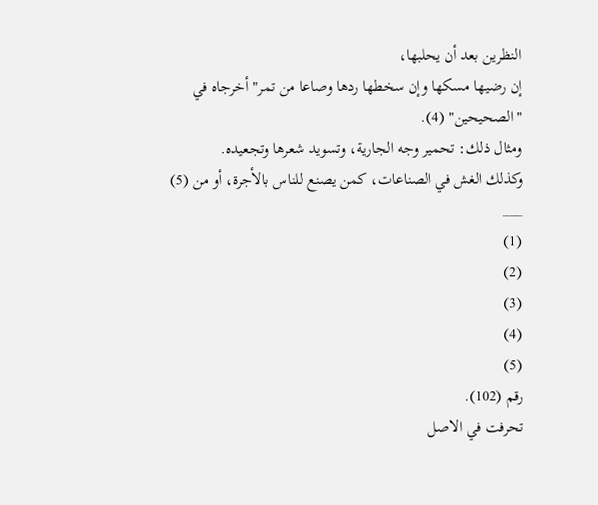النظرين بعد أن يحلبها،
إن رضيها مسكها وإن سخطها ردها وصاعا من تمر" أخرجاه في
"الصحيحين" (4).
ومثال ذلك: تحمير وجه الجارية، وتسويد شعرها وتجعيده.
وكذلك الغش في الصناعات، كمن يصنع للناس بالأجرة، أو من (5)
___
(1)
(2)
(3)
(4)
(5)
رقم (102).
تحرفت في الاصل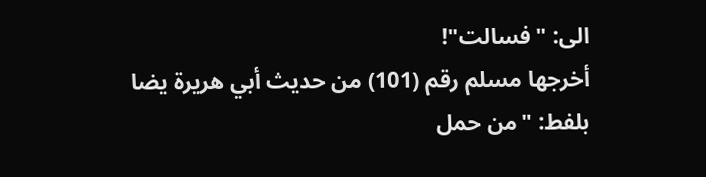الى: "فسالت"!
أخرجها مسلم رقم (101) من حديث أبي هريرة يضا بلفط: "من حمل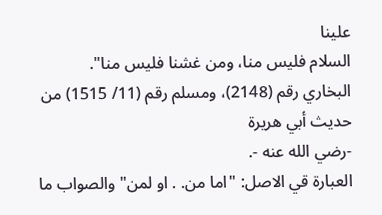علينا
السلام فليس منا، ومن غشنا فليس منا".
البخاري رقم (2148)، ومسلم رقم (11/ 1515) من حديث أبي هريرة
-رضي الله عنه -.
العبارة قي الاصل: "اما من. . او لمن" والصواب ما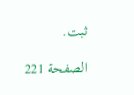ثبت.

الصفحة 221